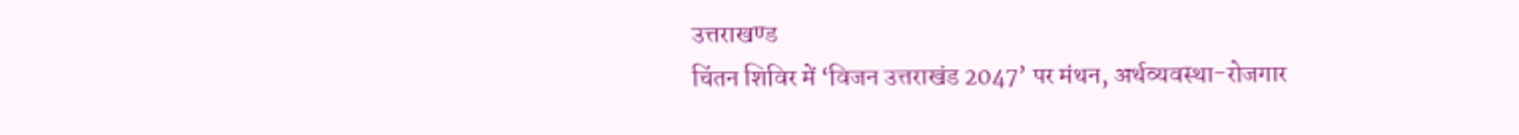उत्तराखण्ड
चिंतन शिविर में ‘विजन उत्तराखंड 2047’ पर मंथन, अर्थव्यवस्था-रोजगार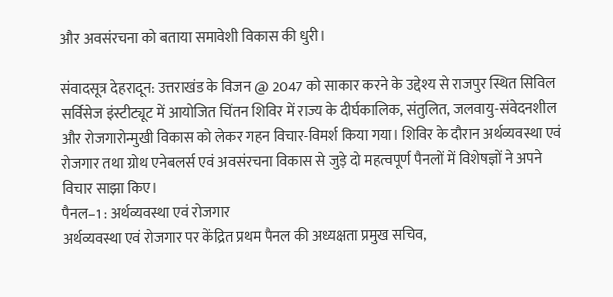और अवसंरचना को बताया समावेशी विकास की धुरी।

संवादसूत्र देहरादून: उत्तराखंड के विजन @ 2047 को साकार करने के उद्देश्य से राजपुर स्थित सिविल सर्विसेज इंस्टीट्यूट में आयोजित चिंतन शिविर में राज्य के दीर्घकालिक, संतुलित, जलवायु-संवेदनशील और रोजगारोन्मुखी विकास को लेकर गहन विचार-विमर्श किया गया। शिविर के दौरान अर्थव्यवस्था एवं रोजगार तथा ग्रोथ एनेबलर्स एवं अवसंरचना विकास से जुड़े दो महत्वपूर्ण पैनलों में विशेषज्ञों ने अपने विचार साझा किए।
पैनल–1 : अर्थव्यवस्था एवं रोजगार
अर्थव्यवस्था एवं रोजगार पर केंद्रित प्रथम पैनल की अध्यक्षता प्रमुख सचिव,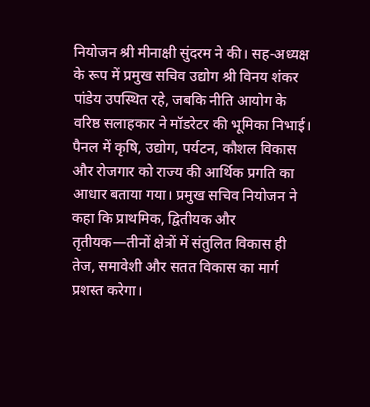नियोजन श्री मीनाक्षी सुंदरम ने की। सह-अध्यक्ष के रूप में प्रमुख सचिव उद्योग श्री विनय शंकर पांडेय उपस्थित रहे, जबकि नीति आयोग के वरिष्ठ सलाहकार ने मॉडरेटर की भूमिका निभाई।
पैनल में कृषि, उद्योग, पर्यटन, कौशल विकास और रोजगार को राज्य की आर्थिक प्रगति का आधार बताया गया। प्रमुख सचिव नियोजन ने कहा कि प्राथमिक, द्वितीयक और तृतीयक—तीनों क्षेत्रों में संतुलित विकास ही तेज, समावेशी और सतत विकास का मार्ग प्रशस्त करेगा।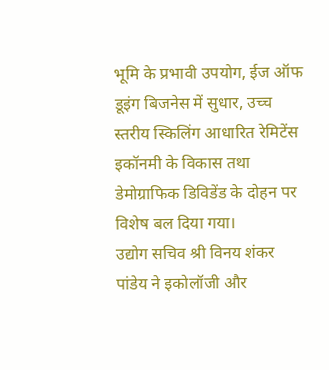भूमि के प्रभावी उपयोग, ईज ऑफ डूइंग बिजनेस में सुधार, उच्च स्तरीय स्किलिंग आधारित रेमिटेंस इकॉनमी के विकास तथा डेमोग्राफिक डिविडेंड के दोहन पर विशेष बल दिया गया।
उद्योग सचिव श्री विनय शंकर पांडेय ने इकोलॉजी और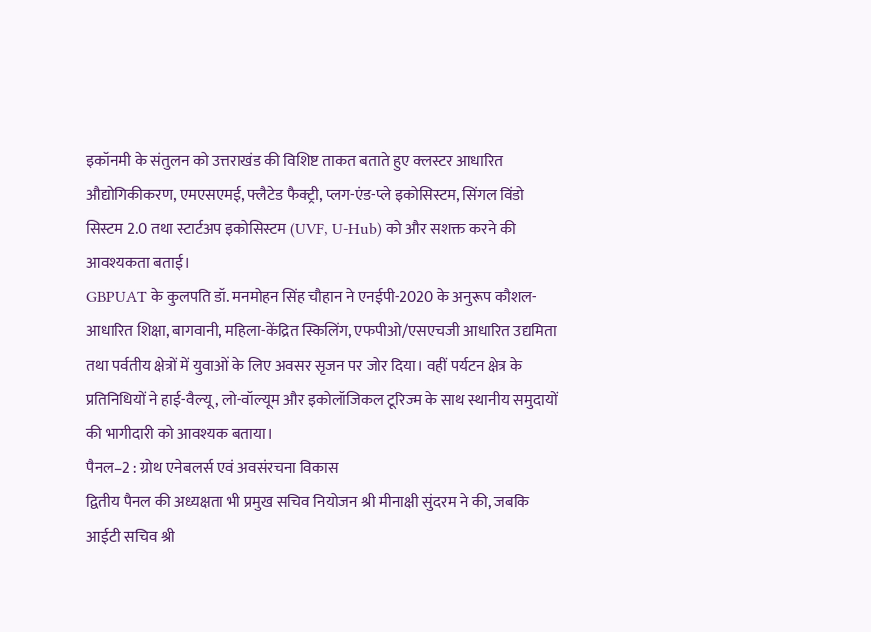इकॉनमी के संतुलन को उत्तराखंड की विशिष्ट ताकत बताते हुए क्लस्टर आधारित औद्योगिकीकरण, एमएसएमई, फ्लैटेड फैक्ट्री, प्लग-एंड-प्ले इकोसिस्टम, सिंगल विंडो सिस्टम 2.0 तथा स्टार्टअप इकोसिस्टम (UVF, U-Hub) को और सशक्त करने की आवश्यकता बताई।
GBPUAT के कुलपति डॉ. मनमोहन सिंह चौहान ने एनईपी-2020 के अनुरूप कौशल-आधारित शिक्षा, बागवानी, महिला-केंद्रित स्किलिंग, एफपीओ/एसएचजी आधारित उद्यमिता तथा पर्वतीय क्षेत्रों में युवाओं के लिए अवसर सृजन पर जोर दिया। वहीं पर्यटन क्षेत्र के प्रतिनिधियों ने हाई-वैल्यू, लो-वॉल्यूम और इकोलॉजिकल टूरिज्म के साथ स्थानीय समुदायों की भागीदारी को आवश्यक बताया।
पैनल–2 : ग्रोथ एनेबलर्स एवं अवसंरचना विकास
द्वितीय पैनल की अध्यक्षता भी प्रमुख सचिव नियोजन श्री मीनाक्षी सुंदरम ने की, जबकि आईटी सचिव श्री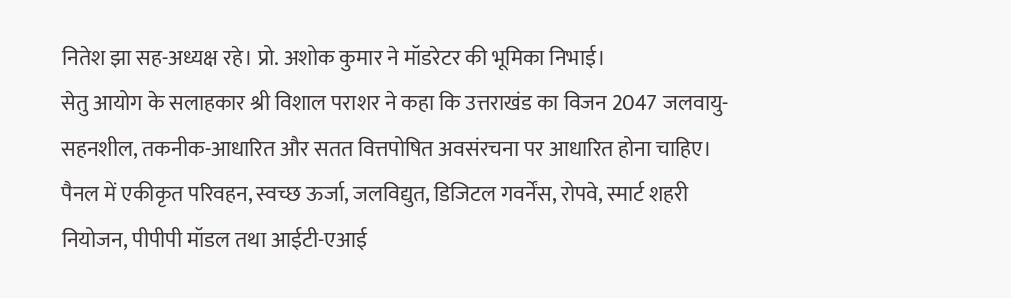नितेश झा सह-अध्यक्ष रहे। प्रो. अशोक कुमार ने मॉडरेटर की भूमिका निभाई।
सेतु आयोग के सलाहकार श्री विशाल पराशर ने कहा कि उत्तराखंड का विजन 2047 जलवायु-सहनशील, तकनीक-आधारित और सतत वित्तपोषित अवसंरचना पर आधारित होना चाहिए। पैनल में एकीकृत परिवहन, स्वच्छ ऊर्जा, जलविद्युत, डिजिटल गवर्नेंस, रोपवे, स्मार्ट शहरी नियोजन, पीपीपी मॉडल तथा आईटी-एआई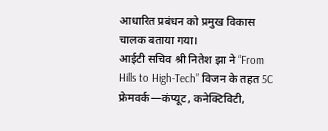आधारित प्रबंधन को प्रमुख विकास चालक बताया गया।
आईटी सचिव श्री नितेश झा ने “From Hills to High-Tech” विजन के तहत 5C फ्रेमवर्क—कंप्यूट, कनेक्टिविटी,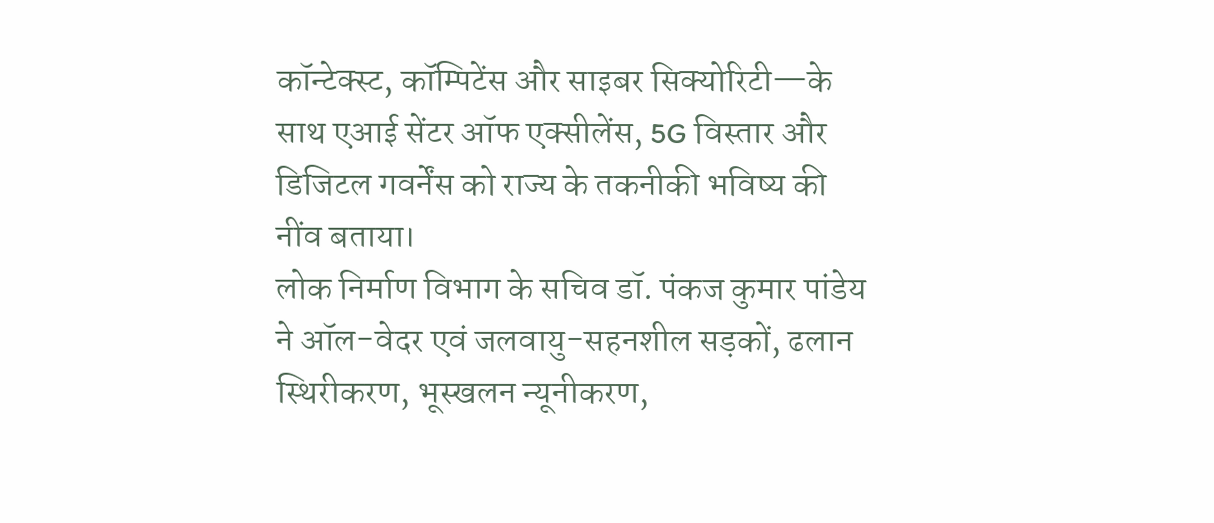कॉन्टेक्स्ट, कॉम्पिटेंस और साइबर सिक्योरिटी—के साथ एआई सेंटर ऑफ एक्सीलेंस, 5G विस्तार और डिजिटल गवर्नेंस को राज्य के तकनीकी भविष्य की नींव बताया।
लोक निर्माण विभाग के सचिव डॉ. पंकज कुमार पांडेय ने ऑल-वेदर एवं जलवायु-सहनशील सड़कों, ढलान स्थिरीकरण, भूस्खलन न्यूनीकरण,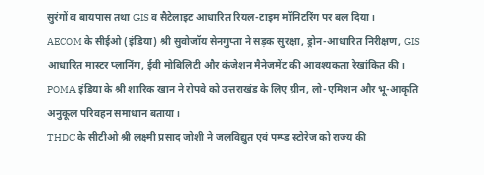सुरंगों व बायपास तथा GIS व सैटेलाइट आधारित रियल-टाइम मॉनिटरिंग पर बल दिया।
AECOM के सीईओ (इंडिया) श्री सुवोजॉय सेनगुप्ता ने सड़क सुरक्षा, ड्रोन-आधारित निरीक्षण, GIS आधारित मास्टर प्लानिंग, ईवी मोबिलिटी और कंजेशन मैनेजमेंट की आवश्यकता रेखांकित की।
POMA इंडिया के श्री शारिक खान ने रोपवे को उत्तराखंड के लिए ग्रीन, लो-एमिशन और भू-आकृति अनुकूल परिवहन समाधान बताया।
THDC के सीटीओ श्री लक्ष्मी प्रसाद जोशी ने जलविद्युत एवं पम्प्ड स्टोरेज को राज्य की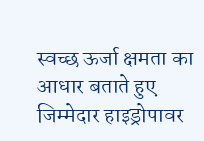स्वच्छ ऊर्जा क्षमता का आधार बताते हुए जिम्मेदार हाइड्रोपावर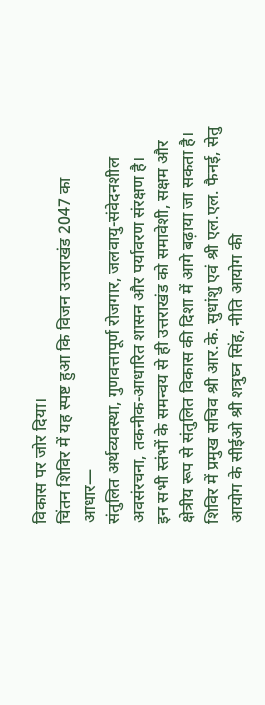विकास पर जोर दिया।
चिंतन शिविर में यह स्पष्ट हुआ कि विजन उत्तराखंड 2047 का आधार—
संतुलित अर्थव्यवस्था, गुणवत्तापूर्ण रोजगार, जलवायु-संवेदनशील अवसंरचना, तकनीक-आधारित शासन और पर्यावरण संरक्षण है।
इन सभी स्तंभों के समन्वय से ही उत्तराखंड को समावेशी, सक्षम और क्षेत्रीय रूप से संतुलित विकास की दिशा में आगे बढ़ाया जा सकता है।
शिविर में प्रमुख सचिव श्री आर.के. सुधांशु एवं श्री एल.एल. फैनई, सेतु आयोग के सीईओ श्री शत्रुघ्न सिंह, नीति आयोग की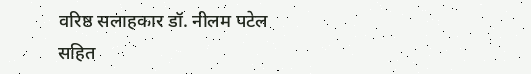वरिष्ठ सलाहकार डॉ. नीलम पटेल सहित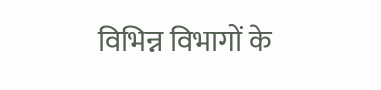विभिन्न विभागों के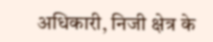अधिकारी, निजी क्षेत्र के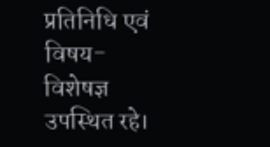प्रतिनिधि एवं विषय-विशेषज्ञ उपस्थित रहे।